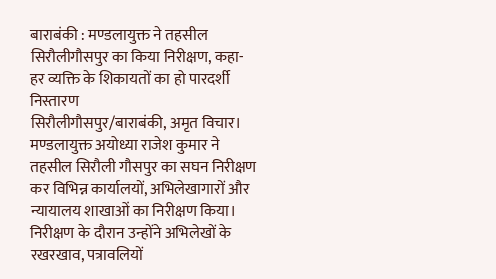बाराबंकी : मण्डलायुक्त ने तहसील सिरौलीगौसपुर का किया निरीक्षण, कहा- हर व्यक्ति के शिकायतों का हो पारदर्शी निस्तारण
सिरौलीगौसपुर/बाराबंकी, अमृत विचार। मण्डलायुक्त अयोध्या राजेश कुमार ने तहसील सिरौली गौसपुर का सघन निरीक्षण कर विभिन्न कार्यालयों, अभिलेखागारों और न्यायालय शाखाओं का निरीक्षण किया। निरीक्षण के दौरान उन्होंने अभिलेखों के रखरखाव, पत्रावलियों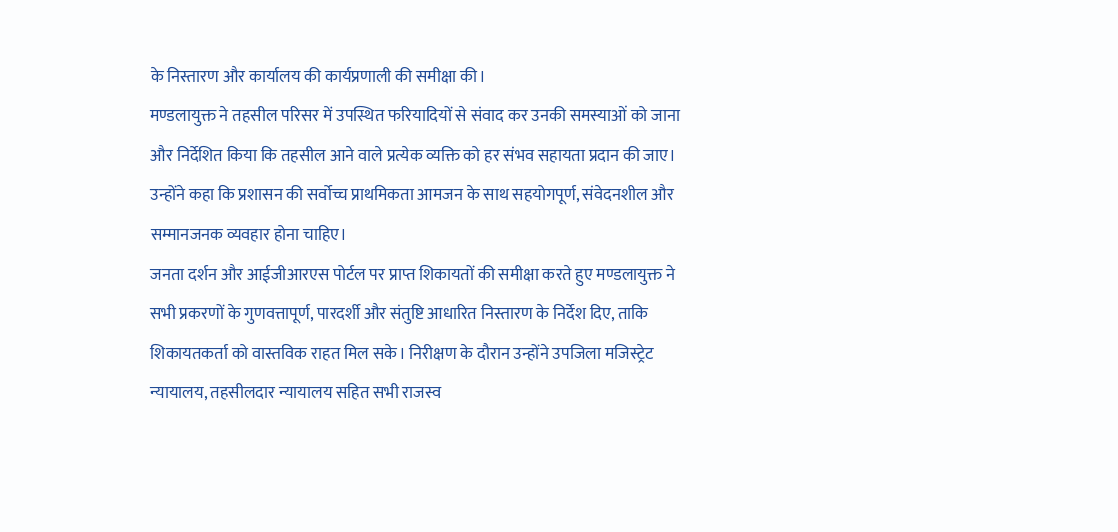के निस्तारण और कार्यालय की कार्यप्रणाली की समीक्षा की।
मण्डलायुक्त ने तहसील परिसर में उपस्थित फरियादियों से संवाद कर उनकी समस्याओं को जाना और निर्देशित किया कि तहसील आने वाले प्रत्येक व्यक्ति को हर संभव सहायता प्रदान की जाए। उन्होंने कहा कि प्रशासन की सर्वोच्च प्राथमिकता आमजन के साथ सहयोगपूर्ण, संवेदनशील और सम्मानजनक व्यवहार होना चाहिए।
जनता दर्शन और आईजीआरएस पोर्टल पर प्राप्त शिकायतों की समीक्षा करते हुए मण्डलायुक्त ने सभी प्रकरणों के गुणवत्तापूर्ण, पारदर्शी और संतुष्टि आधारित निस्तारण के निर्देश दिए, ताकि शिकायतकर्ता को वास्तविक राहत मिल सके। निरीक्षण के दौरान उन्होंने उपजिला मजिस्ट्रेट न्यायालय, तहसीलदार न्यायालय सहित सभी राजस्व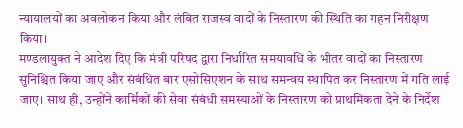न्यायालयों का अवलोकन किया और लंबित राजस्व वादों के निस्तारण की स्थिति का गहन निरीक्षण किया।
मण्डलायुक्त ने आदेश दिए कि मंत्री परिषद द्वारा निर्धारित समयावधि के भीतर वादों का निस्तारण सुनिश्चित किया जाए और संबंधित बार एसोसिएशन के साथ समन्वय स्थापित कर निस्तारण में गति लाई जाए। साथ ही, उन्होंने कार्मिकों की सेवा संबंधी समस्याओं के निस्तारण को प्राथमिकता देने के निर्देश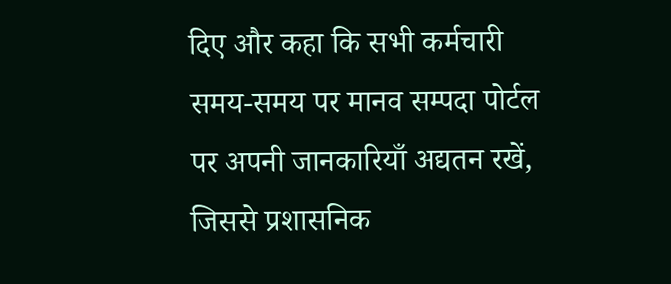दिए और कहा कि सभी कर्मचारी समय-समय पर मानव सम्पदा पोर्टल पर अपनी जानकारियाँ अद्यतन रखें, जिससे प्रशासनिक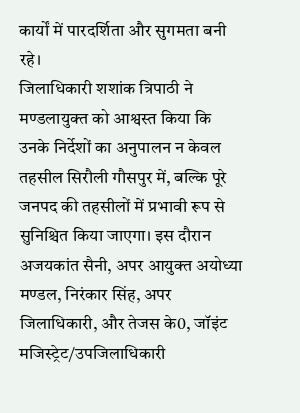कार्यों में पारदर्शिता और सुगमता बनी रहे।
जिलाधिकारी शशांक त्रिपाठी ने मण्डलायुक्त को आश्वस्त किया कि उनके निर्देशों का अनुपालन न केवल तहसील सिरौली गौसपुर में, बल्कि पूरे जनपद की तहसीलों में प्रभावी रूप से सुनिश्चित किया जाएगा। इस दौरान अजयकांत सैनी, अपर आयुक्त अयोध्या मण्डल, निरंकार सिंह, अपर जिलाधिकारी, और तेजस के0, जॉइंट मजिस्ट्रेट/उपजिलाधिकारी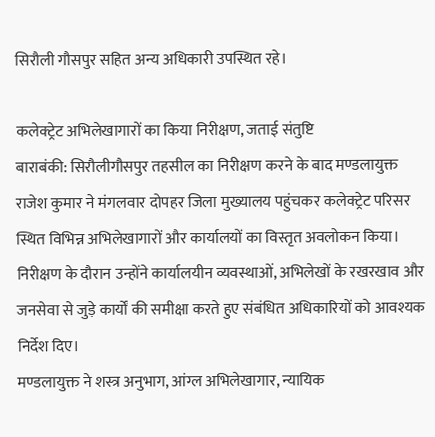सिरौली गौसपुर सहित अन्य अधिकारी उपस्थित रहे।

कलेक्ट्रेट अभिलेखागारों का किया निरीक्षण, जताई संतुष्टि
बाराबंकी: सिरौलीगौसपुर तहसील का निरीक्षण करने के बाद मण्डलायुक्त राजेश कुमार ने मंगलवार दोपहर जिला मुख्यालय पहुंचकर कलेक्ट्रेट परिसर स्थित विभिन्न अभिलेखागारों और कार्यालयों का विस्तृत अवलोकन किया। निरीक्षण के दौरान उन्होंने कार्यालयीन व्यवस्थाओं, अभिलेखों के रखरखाव और जनसेवा से जुड़े कार्यों की समीक्षा करते हुए संबंधित अधिकारियों को आवश्यक निर्देश दिए।
मण्डलायुक्त ने शस्त्र अनुभाग, आंग्ल अभिलेखागार, न्यायिक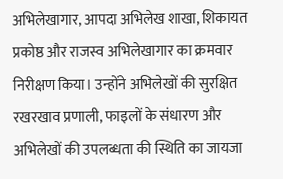अभिलेखागार, आपदा अभिलेख शाखा, शिकायत प्रकोष्ठ और राजस्व अभिलेखागार का क्रमवार निरीक्षण किया। उन्होंने अभिलेखों की सुरक्षित रखरखाव प्रणाली, फाइलों के संधारण और अभिलेखों की उपलब्धता की स्थिति का जायजा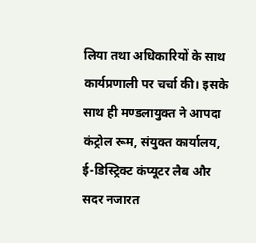लिया तथा अधिकारियों के साथ कार्यप्रणाली पर चर्चा की। इसके साथ ही मण्डलायुक्त ने आपदा कंट्रोल रूम, संयुक्त कार्यालय, ई-डिस्ट्रिक्ट कंप्यूटर लैब और सदर नजारत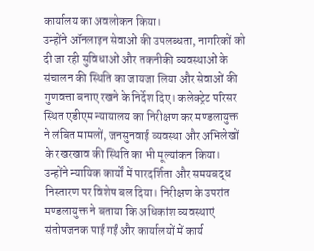कार्यालय का अवलोकन किया।
उन्होंने ऑनलाइन सेवाओं की उपलब्धता, नागरिकों को दी जा रही सुविधाओं और तकनीकी व्यवस्थाओं के संचालन की स्थिति का जायजा लिया और सेवाओं की गुणवत्ता बनाए रखने के निर्देश दिए। कलेक्ट्रेट परिसर स्थित एडीएम न्यायालय का निरीक्षण कर मण्डलायुक्त ने लंबित मामलों, जनसुनवाई व्यवस्था और अभिलेखों के रखरखाव की स्थिति का भी मूल्यांकन किया। उन्होंने न्यायिक कार्यों में पारदर्शिता और समयबद्ध निस्तारण पर विशेष बल दिया। निरीक्षण के उपरांत मण्डलायुक्त ने बताया कि अधिकांश व्यवस्थाएं संतोषजनक पाई गईं और कार्यालयों में कार्य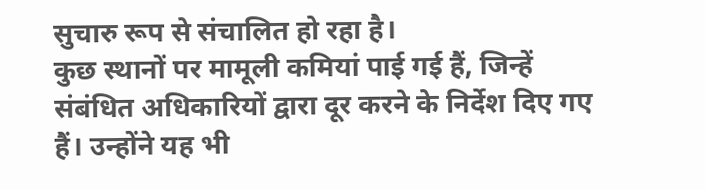सुचारु रूप से संचालित हो रहा है।
कुछ स्थानों पर मामूली कमियां पाई गई हैं, जिन्हें संबंधित अधिकारियों द्वारा दूर करने के निर्देश दिए गए हैं। उन्होंने यह भी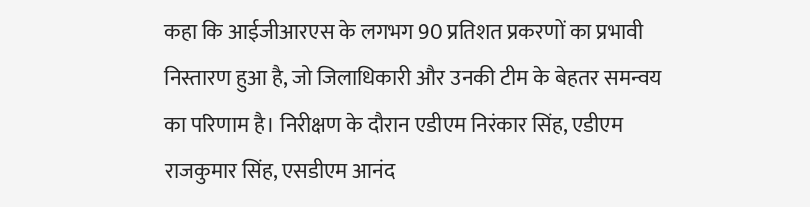कहा कि आईजीआरएस के लगभग 90 प्रतिशत प्रकरणों का प्रभावी निस्तारण हुआ है, जो जिलाधिकारी और उनकी टीम के बेहतर समन्वय का परिणाम है। निरीक्षण के दौरान एडीएम निरंकार सिंह, एडीएम राजकुमार सिंह, एसडीएम आनंद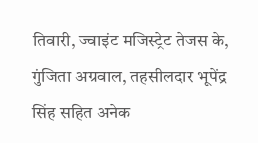तिवारी, ज्वाइंट मजिस्ट्रेट तेजस के, गुंजिता अग्रवाल, तहसीलदार भूपेंद्र सिंह सहित अनेक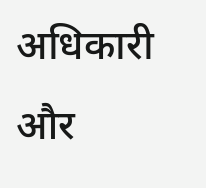अधिकारी और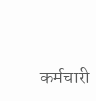कर्मचारी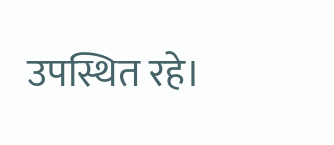उपस्थित रहे।